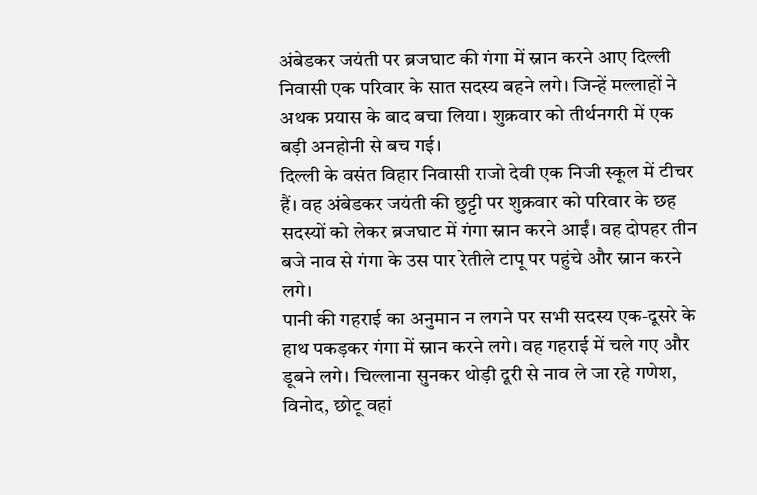अंबेडकर जयंती पर ब्रजघाट की गंगा में स्नान करने आए दिल्ली निवासी एक परिवार के सात सदस्य बहने लगे। जिन्हें मल्लाहों ने अथक प्रयास के बाद बचा लिया। शुक्रवार को तीर्थनगरी में एक बड़ी अनहोनी से बच गई।
दिल्ली के वसंत विहार निवासी राजो देवी एक निजी स्कूल में टीचर हैं। वह अंबेडकर जयंती की छुट्टी पर शुक्रवार को परिवार के छह सदस्यों को लेकर ब्रजघाट में गंगा स्नान करने आईं। वह दोपहर तीन बजे नाव से गंगा के उस पार रेतीले टापू पर पहुंचे और स्नान करने लगे।
पानी की गहराई का अनुमान न लगने पर सभी सदस्य एक-दूसरे के हाथ पकड़कर गंगा में स्नान करने लगे। वह गहराई में चले गए और डूबने लगे। चिल्लाना सुनकर थोड़ी दूरी से नाव ले जा रहे गणेश, विनोद, छोटू वहां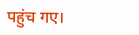पहुंच गए।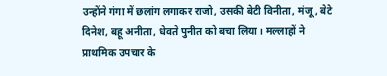उन्होंने गंगा में छलांग लगाकर राजो, उसकी बेटी विनीता, मंजू, बेटे दिनेश, बहू अनीता, धेवते पुनीत को बचा लिया। मल्लाहों ने प्राथमिक उपचार के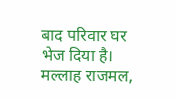बाद परिवार घर भेज दिया है।
मल्लाह राजमल,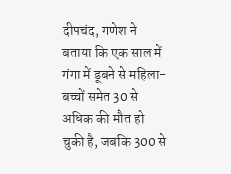दीपचंद, गणेश ने बताया कि एक साल में गंगा में डूबने से महिला-बच्चों समेत 30 से अधिक की मौत हो चुकी है, जबकि 300 से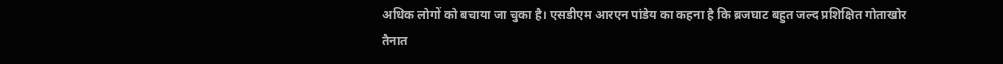अधिक लोगों को बचाया जा चुका है। एसडीएम आरएन पांडेय का कहना है कि ब्रजघाट बहुत जल्द प्रशिक्षित गोताखोर तैनात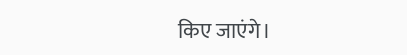किए जाएंगे।